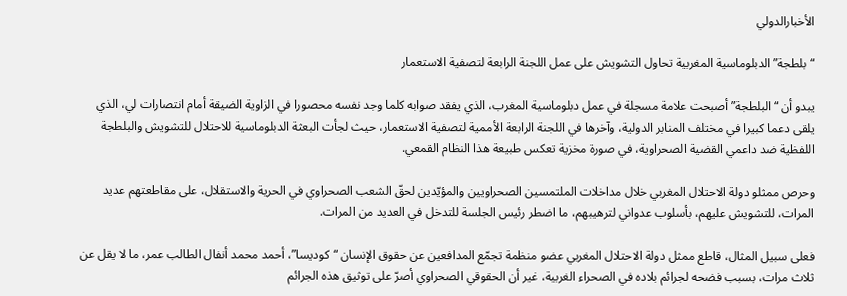الأخبارالدولي

“بلطجة” الدبلوماسية المغربية تحاول التشويش على عمل اللجنة الرابعة لتصفية الاستعمار

يبدو أن “البلطجة” أصبحت علامة مسجلة في عمل دبلوماسية المغرب، الذي يفقد صوابه كلما وجد نفسه محصورا في الزاوية الضيقة أمام انتصارات لي، الذي يلقى دعما كبيرا في مختلف المنابر الدولية، وآخرها في اللجنة الرابعة الأممية لتصفية الاستعمار، حيث لجأت البعثة الدبلوماسية للاحتلال للتشويش والبلطجة اللفظية ضد داعمي القضية الصحراوية، في صورة مخزية تعكس طبيعة هذا النظام القمعي.

وحرص ممثلو دولة الاحتلال المغربي خلال مداخلات الملتمسين الصحراويين والمؤيّدين لحقّ الشعب الصحراوي في الحرية والاستقلال، على مقاطعتهم عديد المرات، للتشويش عليهم، بأسلوب عدواني لترهيبهم، ما اضطر رئيس الجلسة للتدخل في العديد من المرات.

فعلى سبيل المثال، قاطع ممثل دولة الاحتلال المغربي عضو منظمة تجمّع المدافعين عن حقوق الإنسان “كوديسا”، أحمد محمد أنفال الطالب عمر، ما لا يقل عن ثلاث مرات، بسبب فضحه لجرائم بلاده في الصحراء الغربية، غير أن الحقوقي الصحراوي أصرّ على توثيق هذه الجرائم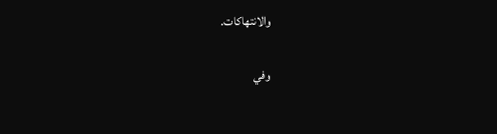والانتهاكات.

وفي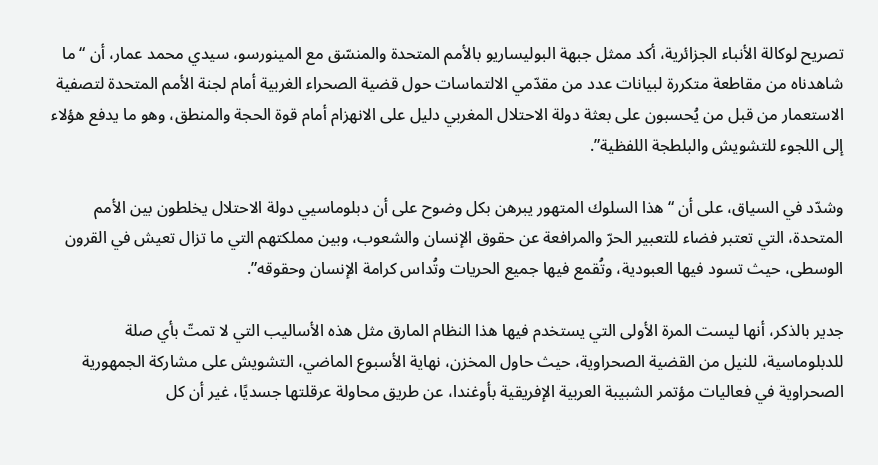تصريح لوكالة الأنباء الجزائرية، أكد ممثل جبهة البوليساريو بالأمم المتحدة والمنسّق مع المينورسو، سيدي محمد عمار، أن “ما شاهدناه من مقاطعة متكررة لبيانات عدد من مقدّمي الالتماسات حول قضية الصحراء الغربية أمام لجنة الأمم المتحدة لتصفية الاستعمار من قبل من يُحسبون على بعثة دولة الاحتلال المغربي دليل على الانهزام أمام قوة الحجة والمنطق، وهو ما يدفع هؤلاء إلى اللجوء للتشويش والبلطجة اللفظية”.

وشدّد في السياق، على أن “هذا السلوك المتهور يبرهن بكل وضوح على أن دبلوماسيي دولة الاحتلال يخلطون بين الأمم المتحدة، التي تعتبر فضاء للتعبير الحرّ والمرافعة عن حقوق الإنسان والشعوب، وبين مملكتهم التي ما تزال تعيش في القرون الوسطى، حيث تسود فيها العبودية، وتُقمع فيها جميع الحريات وتُداس كرامة الإنسان وحقوقه”.

جدير بالذكر، أنها ليست المرة الأولى التي يستخدم فيها هذا النظام المارق مثل هذه الأساليب التي لا تمتّ بأي صلة للدبلوماسية، للنيل من القضية الصحراوية، حيث حاول المخزن، نهاية الأسبوع الماضي، التشويش على مشاركة الجمهورية الصحراوية في فعاليات مؤتمر الشبيبة العربية الإفريقية بأوغندا، عن طريق محاولة عرقلتها جسديًا، غير أن كل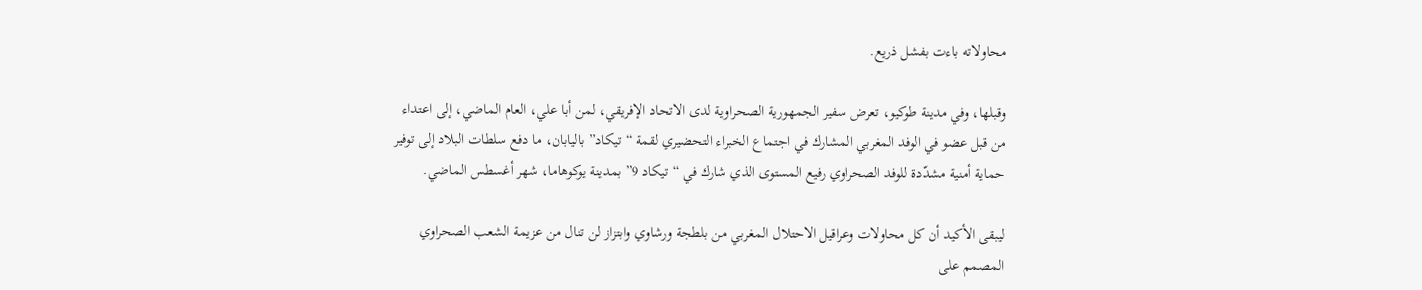محاولاته باءت بفشل ذريع.

وقبلها، وفي مدينة طوكيو، تعرض سفير الجمهورية الصحراوية لدى الاتحاد الإفريقي، لمن أبا علي، العام الماضي، إلى اعتداء من قبل عضو في الوفد المغربي المشارك في اجتماع الخبراء التحضيري لقمة “تيكاد” باليابان، ما دفع سلطات البلاد إلى توفير حماية أمنية مشدّدة للوفد الصحراوي رفيع المستوى الذي شارك في “تيكاد 9” بمدينة يوكوهاما، شهر أغسطس الماضي.

ليبقى الأكيد أن كل محاولات وعراقيل الاحتلال المغربي من بلطجة ورشاوي وابتزاز لن تنال من عزيمة الشعب الصحراوي المصمم على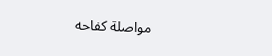مواصلة كفاحه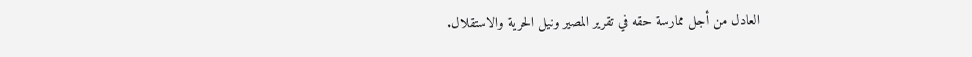العادل من أجل ممارسة حقه في تقرير المصير ونيل الحرية والاستقلال.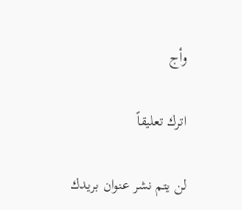وأج

اترك تعليقاً

لن يتم نشر عنوان بريدك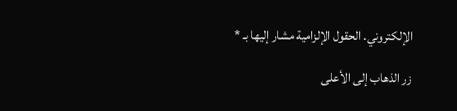الإلكتروني. الحقول الإلزامية مشار إليها بـ *

زر الذهاب إلى الأعلى